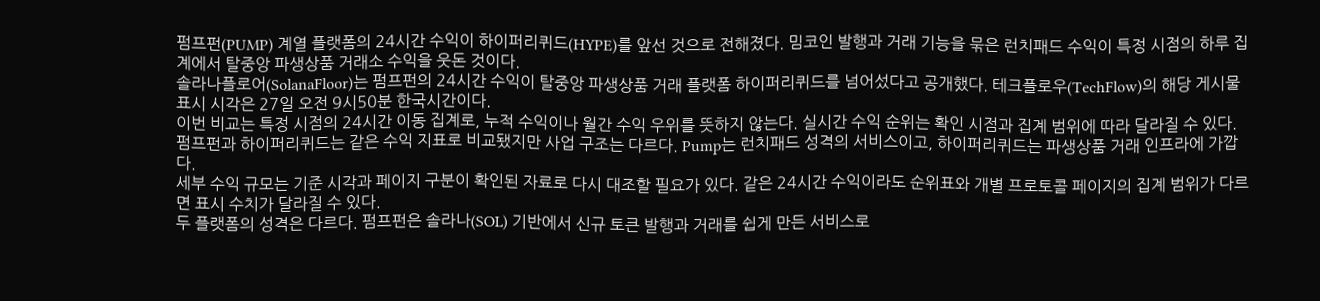펌프펀(PUMP) 계열 플랫폼의 24시간 수익이 하이퍼리퀴드(HYPE)를 앞선 것으로 전해졌다. 밈코인 발행과 거래 기능을 묶은 런치패드 수익이 특정 시점의 하루 집계에서 탈중앙 파생상품 거래소 수익을 웃돈 것이다.
솔라나플로어(SolanaFloor)는 펌프펀의 24시간 수익이 탈중앙 파생상품 거래 플랫폼 하이퍼리퀴드를 넘어섰다고 공개했다. 테크플로우(TechFlow)의 해당 게시물 표시 시각은 27일 오전 9시50분 한국시간이다.
이번 비교는 특정 시점의 24시간 이동 집계로, 누적 수익이나 월간 수익 우위를 뜻하지 않는다. 실시간 수익 순위는 확인 시점과 집계 범위에 따라 달라질 수 있다.
펌프펀과 하이퍼리퀴드는 같은 수익 지표로 비교됐지만 사업 구조는 다르다. Pump는 런치패드 성격의 서비스이고, 하이퍼리퀴드는 파생상품 거래 인프라에 가깝다.
세부 수익 규모는 기준 시각과 페이지 구분이 확인된 자료로 다시 대조할 필요가 있다. 같은 24시간 수익이라도 순위표와 개별 프로토콜 페이지의 집계 범위가 다르면 표시 수치가 달라질 수 있다.
두 플랫폼의 성격은 다르다. 펌프펀은 솔라나(SOL) 기반에서 신규 토큰 발행과 거래를 쉽게 만든 서비스로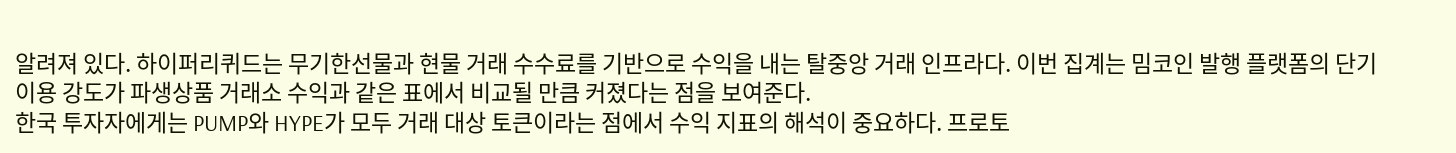알려져 있다. 하이퍼리퀴드는 무기한선물과 현물 거래 수수료를 기반으로 수익을 내는 탈중앙 거래 인프라다. 이번 집계는 밈코인 발행 플랫폼의 단기 이용 강도가 파생상품 거래소 수익과 같은 표에서 비교될 만큼 커졌다는 점을 보여준다.
한국 투자자에게는 PUMP와 HYPE가 모두 거래 대상 토큰이라는 점에서 수익 지표의 해석이 중요하다. 프로토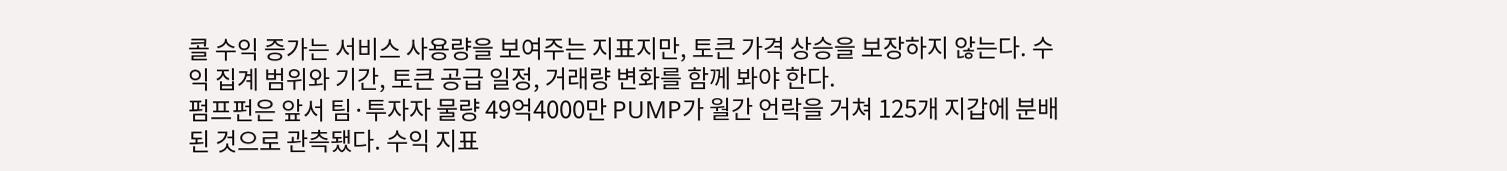콜 수익 증가는 서비스 사용량을 보여주는 지표지만, 토큰 가격 상승을 보장하지 않는다. 수익 집계 범위와 기간, 토큰 공급 일정, 거래량 변화를 함께 봐야 한다.
펌프펀은 앞서 팀·투자자 물량 49억4000만 PUMP가 월간 언락을 거쳐 125개 지갑에 분배된 것으로 관측됐다. 수익 지표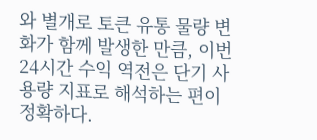와 별개로 토큰 유통 물량 변화가 함께 발생한 만큼, 이번 24시간 수익 역전은 단기 사용량 지표로 해석하는 편이 정확하다.